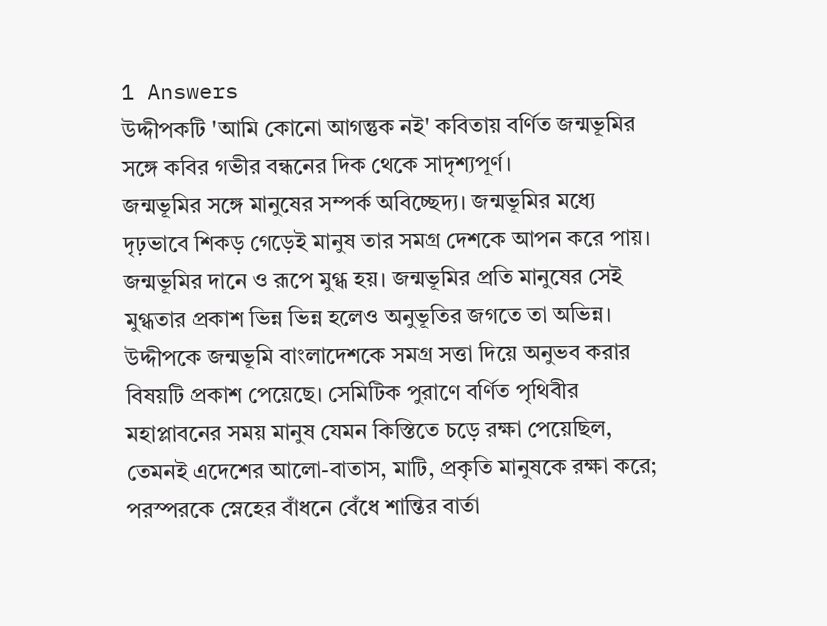1 Answers
উদ্দীপকটি 'আমি কোনো আগন্তুক নই' কবিতায় বর্ণিত জন্মভূমির সঙ্গে কবির গভীর বন্ধনের দিক থেকে সাদৃশ্যপূর্ণ।
জন্মভূমির সঙ্গে মানুষের সম্পর্ক অবিচ্ছেদ্য। জন্মভূমির মধ্যে দৃঢ়ভাবে শিকড় গেড়েই মানুষ তার সমগ্র দেশকে আপন করে পায়। জন্মভূমির দানে ও রূপে মুগ্ধ হয়। জন্মভূমির প্রতি মানুষের সেই মুগ্ধতার প্রকাশ ভিন্ন ভিন্ন হলেও অনুভূতির জগতে তা অভিন্ন।
উদ্দীপকে জন্মভূমি বাংলাদেশকে সমগ্র সত্তা দিয়ে অনুভব করার বিষয়টি প্রকাশ পেয়েছে। সেমিটিক পুরাণে বর্ণিত পৃথিবীর মহাপ্লাবনের সময় মানুষ যেমন কিস্তিতে চড়ে রক্ষা পেয়েছিল, তেমনই এদেশের আলো-বাতাস, মাটি, প্রকৃতি মানুষকে রক্ষা করে; পরস্পরকে স্নেহের বাঁধনে বেঁধে শান্তির বার্তা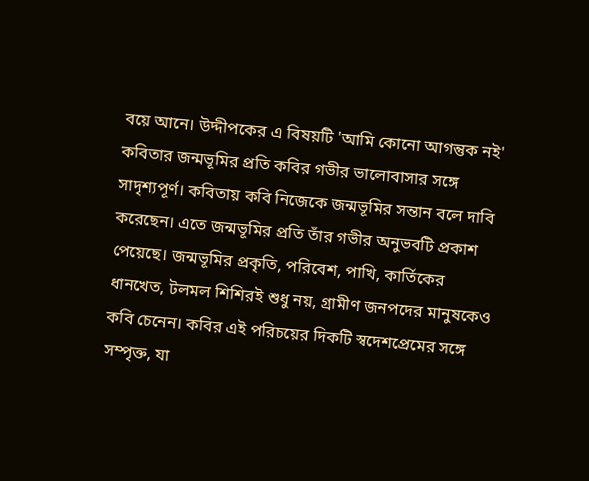বয়ে আনে। উদ্দীপকের এ বিষয়টি 'আমি কোনো আগন্তুক নই' কবিতার জন্মভূমির প্রতি কবির গভীর ভালোবাসার সঙ্গে সাদৃশ্যপূর্ণ। কবিতায় কবি নিজেকে জন্মভূমির সন্তান বলে দাবি করেছেন। এতে জন্মভূমির প্রতি তাঁর গভীর অনুভবটি প্রকাশ পেয়েছে। জন্মভূমির প্রকৃতি, পরিবেশ, পাখি, কার্তিকের ধানখেত, টলমল শিশিরই শুধু নয়, গ্রামীণ জনপদের মানুষকেও কবি চেনেন। কবির এই পরিচয়ের দিকটি স্বদেশপ্রেমের সঙ্গে সম্পৃক্ত, যা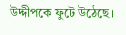উদ্দীপকে ফুটে উঠেছে।